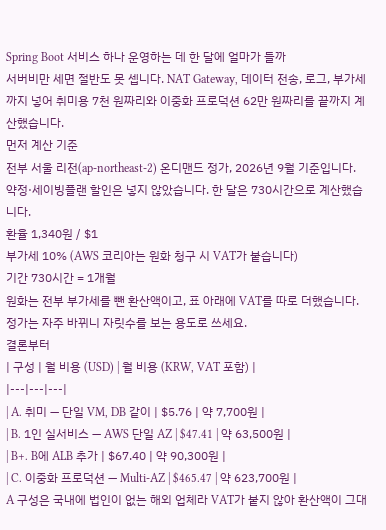Spring Boot 서비스 하나 운영하는 데 한 달에 얼마가 들까
서버비만 세면 절반도 못 셉니다. NAT Gateway, 데이터 전송, 로그, 부가세까지 넣어 취미용 7천 원짜리와 이중화 프로덕션 62만 원짜리를 끝까지 계산했습니다.
먼저 계산 기준
전부 서울 리전(ap-northeast-2) 온디맨드 정가, 2026년 9월 기준입니다. 약정·세이빙플랜 할인은 넣지 않았습니다. 한 달은 730시간으로 계산했습니다.
환율 1,340원 / $1
부가세 10% (AWS 코리아는 원화 청구 시 VAT가 붙습니다)
기간 730시간 = 1개월
원화는 전부 부가세를 뺀 환산액이고, 표 아래에 VAT를 따로 더했습니다. 정가는 자주 바뀌니 자릿수를 보는 용도로 쓰세요.
결론부터
| 구성 | 월 비용 (USD) | 월 비용 (KRW, VAT 포함) |
|---|---|---|
| A. 취미 — 단일 VM, DB 같이 | $5.76 | 약 7,700원 |
| B. 1인 실서비스 — AWS 단일 AZ | $47.41 | 약 63,500원 |
| B+. B에 ALB 추가 | $67.40 | 약 90,300원 |
| C. 이중화 프로덕션 — Multi-AZ | $465.47 | 약 623,700원 |
A 구성은 국내에 법인이 없는 해외 업체라 VAT가 붙지 않아 환산액이 그대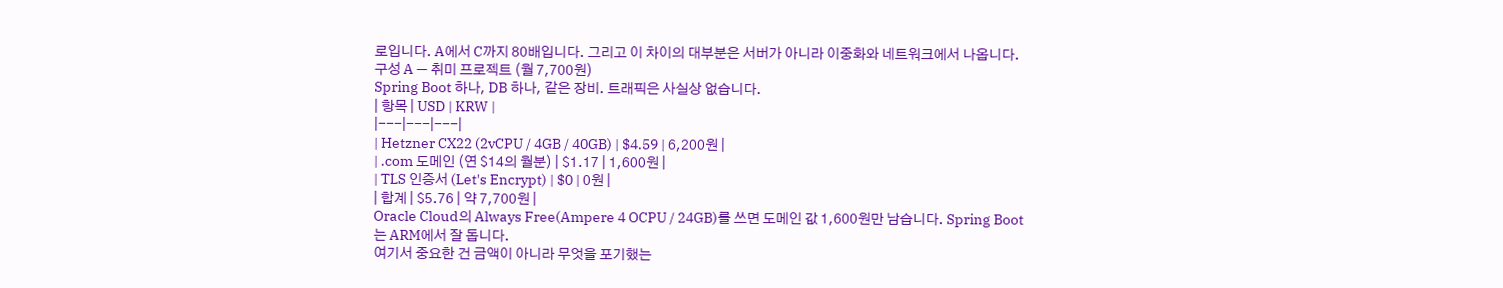로입니다. A에서 C까지 80배입니다. 그리고 이 차이의 대부분은 서버가 아니라 이중화와 네트워크에서 나옵니다.
구성 A — 취미 프로젝트 (월 7,700원)
Spring Boot 하나, DB 하나, 같은 장비. 트래픽은 사실상 없습니다.
| 항목 | USD | KRW |
|---|---|---|
| Hetzner CX22 (2vCPU / 4GB / 40GB) | $4.59 | 6,200원 |
| .com 도메인 (연 $14의 월분) | $1.17 | 1,600원 |
| TLS 인증서 (Let's Encrypt) | $0 | 0원 |
| 합계 | $5.76 | 약 7,700원 |
Oracle Cloud의 Always Free(Ampere 4 OCPU / 24GB)를 쓰면 도메인 값 1,600원만 남습니다. Spring Boot는 ARM에서 잘 돕니다.
여기서 중요한 건 금액이 아니라 무엇을 포기했는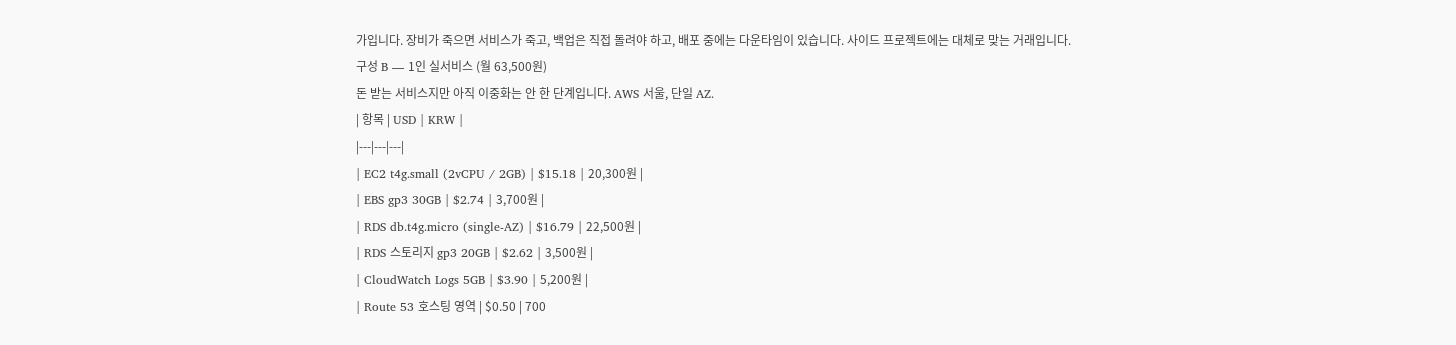가입니다. 장비가 죽으면 서비스가 죽고, 백업은 직접 돌려야 하고, 배포 중에는 다운타임이 있습니다. 사이드 프로젝트에는 대체로 맞는 거래입니다.
구성 B — 1인 실서비스 (월 63,500원)
돈 받는 서비스지만 아직 이중화는 안 한 단계입니다. AWS 서울, 단일 AZ.
| 항목 | USD | KRW |
|---|---|---|
| EC2 t4g.small (2vCPU / 2GB) | $15.18 | 20,300원 |
| EBS gp3 30GB | $2.74 | 3,700원 |
| RDS db.t4g.micro (single-AZ) | $16.79 | 22,500원 |
| RDS 스토리지 gp3 20GB | $2.62 | 3,500원 |
| CloudWatch Logs 5GB | $3.90 | 5,200원 |
| Route 53 호스팅 영역 | $0.50 | 700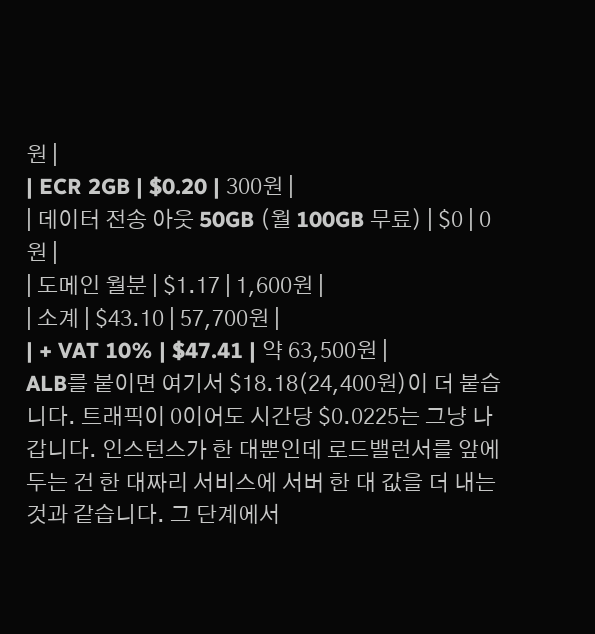원 |
| ECR 2GB | $0.20 | 300원 |
| 데이터 전송 아웃 50GB (월 100GB 무료) | $0 | 0원 |
| 도메인 월분 | $1.17 | 1,600원 |
| 소계 | $43.10 | 57,700원 |
| + VAT 10% | $47.41 | 약 63,500원 |
ALB를 붙이면 여기서 $18.18(24,400원)이 더 붙습니다. 트래픽이 0이어도 시간당 $0.0225는 그냥 나갑니다. 인스턴스가 한 대뿐인데 로드밸런서를 앞에 두는 건 한 대짜리 서비스에 서버 한 대 값을 더 내는 것과 같습니다. 그 단계에서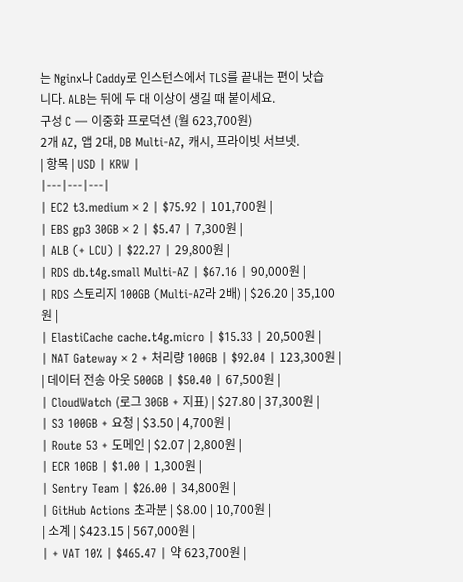는 Nginx나 Caddy로 인스턴스에서 TLS를 끝내는 편이 낫습니다. ALB는 뒤에 두 대 이상이 생길 때 붙이세요.
구성 C — 이중화 프로덕션 (월 623,700원)
2개 AZ, 앱 2대, DB Multi-AZ, 캐시, 프라이빗 서브넷.
| 항목 | USD | KRW |
|---|---|---|
| EC2 t3.medium × 2 | $75.92 | 101,700원 |
| EBS gp3 30GB × 2 | $5.47 | 7,300원 |
| ALB (+ LCU) | $22.27 | 29,800원 |
| RDS db.t4g.small Multi-AZ | $67.16 | 90,000원 |
| RDS 스토리지 100GB (Multi-AZ라 2배) | $26.20 | 35,100원 |
| ElastiCache cache.t4g.micro | $15.33 | 20,500원 |
| NAT Gateway × 2 + 처리량 100GB | $92.04 | 123,300원 |
| 데이터 전송 아웃 500GB | $50.40 | 67,500원 |
| CloudWatch (로그 30GB + 지표) | $27.80 | 37,300원 |
| S3 100GB + 요청 | $3.50 | 4,700원 |
| Route 53 + 도메인 | $2.07 | 2,800원 |
| ECR 10GB | $1.00 | 1,300원 |
| Sentry Team | $26.00 | 34,800원 |
| GitHub Actions 초과분 | $8.00 | 10,700원 |
| 소계 | $423.15 | 567,000원 |
| + VAT 10% | $465.47 | 약 623,700원 |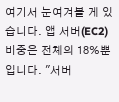여기서 눈여겨볼 게 있습니다. 앱 서버(EC2) 비중은 전체의 18%뿐입니다. "서버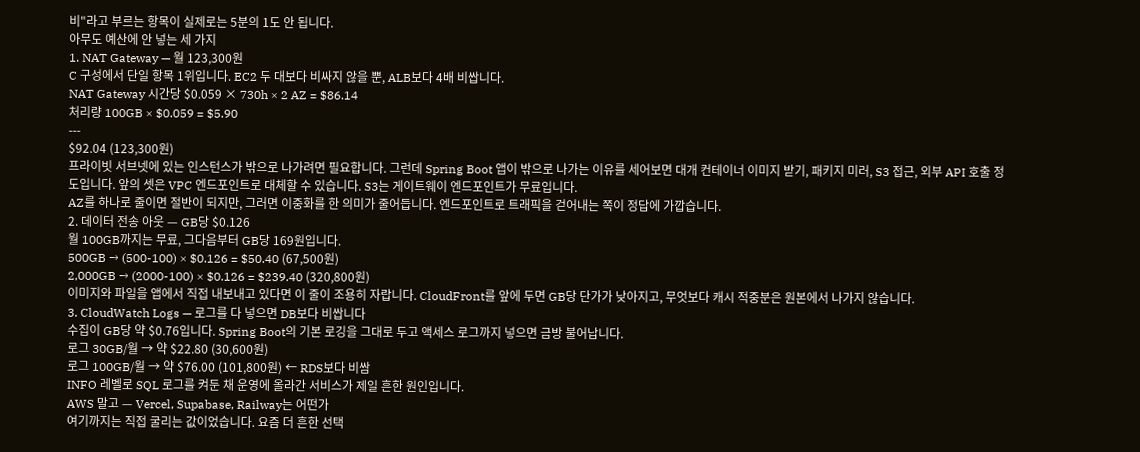비"라고 부르는 항목이 실제로는 5분의 1도 안 됩니다.
아무도 예산에 안 넣는 세 가지
1. NAT Gateway — 월 123,300원
C 구성에서 단일 항목 1위입니다. EC2 두 대보다 비싸지 않을 뿐, ALB보다 4배 비쌉니다.
NAT Gateway 시간당 $0.059 × 730h × 2 AZ = $86.14
처리량 100GB × $0.059 = $5.90
---
$92.04 (123,300원)
프라이빗 서브넷에 있는 인스턴스가 밖으로 나가려면 필요합니다. 그런데 Spring Boot 앱이 밖으로 나가는 이유를 세어보면 대개 컨테이너 이미지 받기, 패키지 미러, S3 접근, 외부 API 호출 정도입니다. 앞의 셋은 VPC 엔드포인트로 대체할 수 있습니다. S3는 게이트웨이 엔드포인트가 무료입니다.
AZ를 하나로 줄이면 절반이 되지만, 그러면 이중화를 한 의미가 줄어듭니다. 엔드포인트로 트래픽을 걷어내는 쪽이 정답에 가깝습니다.
2. 데이터 전송 아웃 — GB당 $0.126
월 100GB까지는 무료, 그다음부터 GB당 169원입니다.
500GB → (500-100) × $0.126 = $50.40 (67,500원)
2,000GB → (2000-100) × $0.126 = $239.40 (320,800원)
이미지와 파일을 앱에서 직접 내보내고 있다면 이 줄이 조용히 자랍니다. CloudFront를 앞에 두면 GB당 단가가 낮아지고, 무엇보다 캐시 적중분은 원본에서 나가지 않습니다.
3. CloudWatch Logs — 로그를 다 넣으면 DB보다 비쌉니다
수집이 GB당 약 $0.76입니다. Spring Boot의 기본 로깅을 그대로 두고 액세스 로그까지 넣으면 금방 불어납니다.
로그 30GB/월 → 약 $22.80 (30,600원)
로그 100GB/월 → 약 $76.00 (101,800원) ← RDS보다 비쌈
INFO 레벨로 SQL 로그를 켜둔 채 운영에 올라간 서비스가 제일 흔한 원인입니다.
AWS 말고 — Vercel, Supabase, Railway는 어떤가
여기까지는 직접 굴리는 값이었습니다. 요즘 더 흔한 선택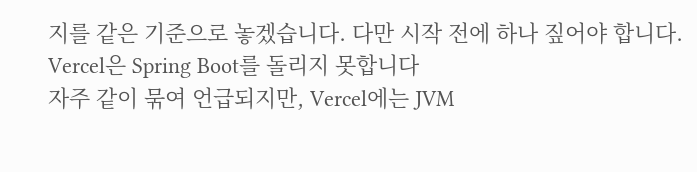지를 같은 기준으로 놓겠습니다. 다만 시작 전에 하나 짚어야 합니다.
Vercel은 Spring Boot를 돌리지 못합니다
자주 같이 묶여 언급되지만, Vercel에는 JVM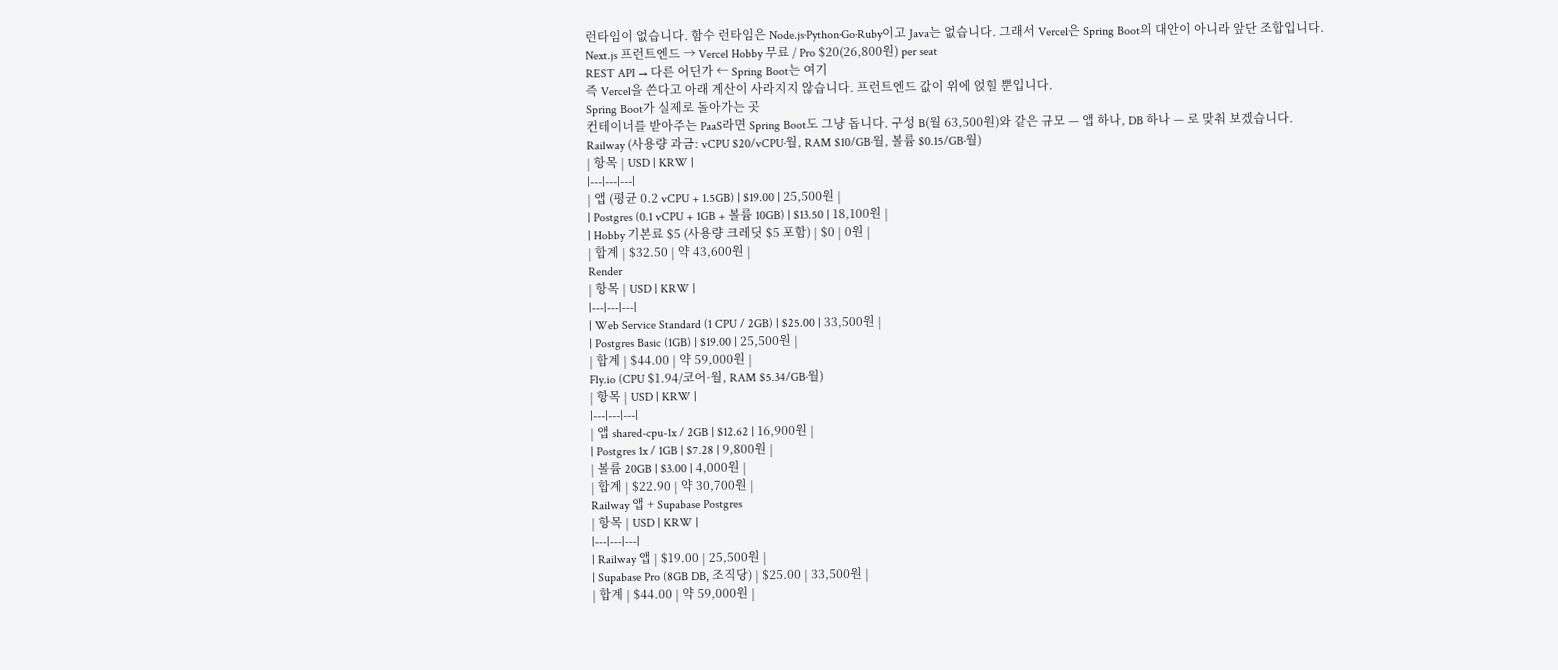런타임이 없습니다. 함수 런타임은 Node.js·Python·Go·Ruby이고 Java는 없습니다. 그래서 Vercel은 Spring Boot의 대안이 아니라 앞단 조합입니다.
Next.js 프런트엔드 → Vercel Hobby 무료 / Pro $20(26,800원) per seat
REST API → 다른 어딘가 ← Spring Boot는 여기
즉 Vercel을 쓴다고 아래 계산이 사라지지 않습니다. 프런트엔드 값이 위에 얹힐 뿐입니다.
Spring Boot가 실제로 돌아가는 곳
컨테이너를 받아주는 PaaS라면 Spring Boot도 그냥 돕니다. 구성 B(월 63,500원)와 같은 규모 — 앱 하나, DB 하나 — 로 맞춰 보겠습니다.
Railway (사용량 과금: vCPU $20/vCPU·월, RAM $10/GB·월, 볼륨 $0.15/GB·월)
| 항목 | USD | KRW |
|---|---|---|
| 앱 (평균 0.2 vCPU + 1.5GB) | $19.00 | 25,500원 |
| Postgres (0.1 vCPU + 1GB + 볼륨 10GB) | $13.50 | 18,100원 |
| Hobby 기본료 $5 (사용량 크레딧 $5 포함) | $0 | 0원 |
| 합계 | $32.50 | 약 43,600원 |
Render
| 항목 | USD | KRW |
|---|---|---|
| Web Service Standard (1 CPU / 2GB) | $25.00 | 33,500원 |
| Postgres Basic (1GB) | $19.00 | 25,500원 |
| 합계 | $44.00 | 약 59,000원 |
Fly.io (CPU $1.94/코어·월, RAM $5.34/GB·월)
| 항목 | USD | KRW |
|---|---|---|
| 앱 shared-cpu-1x / 2GB | $12.62 | 16,900원 |
| Postgres 1x / 1GB | $7.28 | 9,800원 |
| 볼륨 20GB | $3.00 | 4,000원 |
| 합계 | $22.90 | 약 30,700원 |
Railway 앱 + Supabase Postgres
| 항목 | USD | KRW |
|---|---|---|
| Railway 앱 | $19.00 | 25,500원 |
| Supabase Pro (8GB DB, 조직당) | $25.00 | 33,500원 |
| 합계 | $44.00 | 약 59,000원 |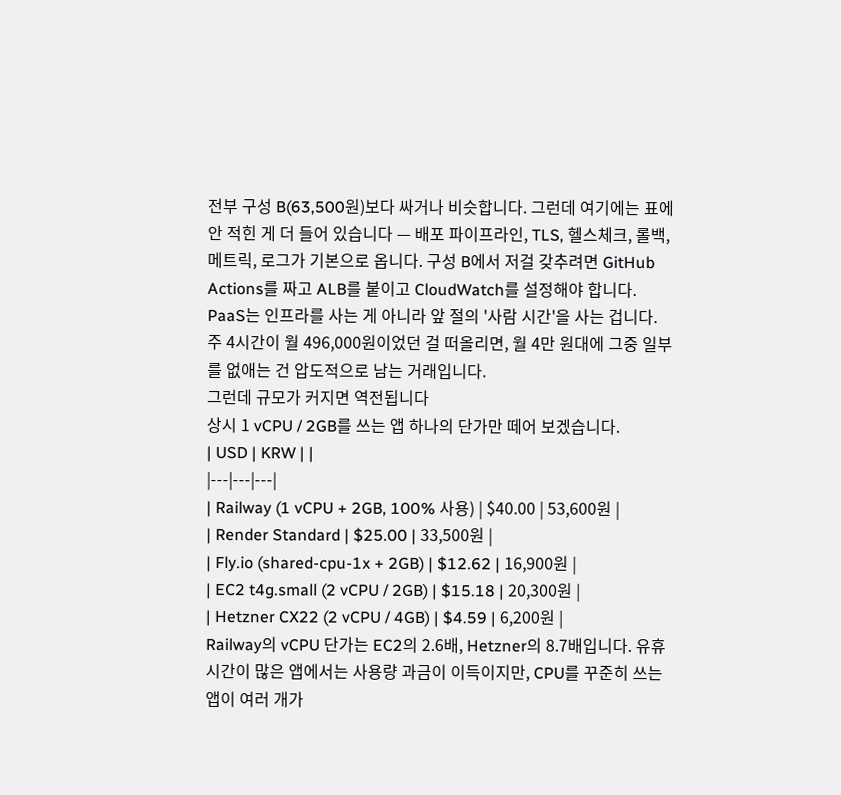전부 구성 B(63,500원)보다 싸거나 비슷합니다. 그런데 여기에는 표에 안 적힌 게 더 들어 있습니다 — 배포 파이프라인, TLS, 헬스체크, 롤백, 메트릭, 로그가 기본으로 옵니다. 구성 B에서 저걸 갖추려면 GitHub Actions를 짜고 ALB를 붙이고 CloudWatch를 설정해야 합니다.
PaaS는 인프라를 사는 게 아니라 앞 절의 '사람 시간'을 사는 겁니다. 주 4시간이 월 496,000원이었던 걸 떠올리면, 월 4만 원대에 그중 일부를 없애는 건 압도적으로 남는 거래입니다.
그런데 규모가 커지면 역전됩니다
상시 1 vCPU / 2GB를 쓰는 앱 하나의 단가만 떼어 보겠습니다.
| USD | KRW | |
|---|---|---|
| Railway (1 vCPU + 2GB, 100% 사용) | $40.00 | 53,600원 |
| Render Standard | $25.00 | 33,500원 |
| Fly.io (shared-cpu-1x + 2GB) | $12.62 | 16,900원 |
| EC2 t4g.small (2 vCPU / 2GB) | $15.18 | 20,300원 |
| Hetzner CX22 (2 vCPU / 4GB) | $4.59 | 6,200원 |
Railway의 vCPU 단가는 EC2의 2.6배, Hetzner의 8.7배입니다. 유휴 시간이 많은 앱에서는 사용량 과금이 이득이지만, CPU를 꾸준히 쓰는 앱이 여러 개가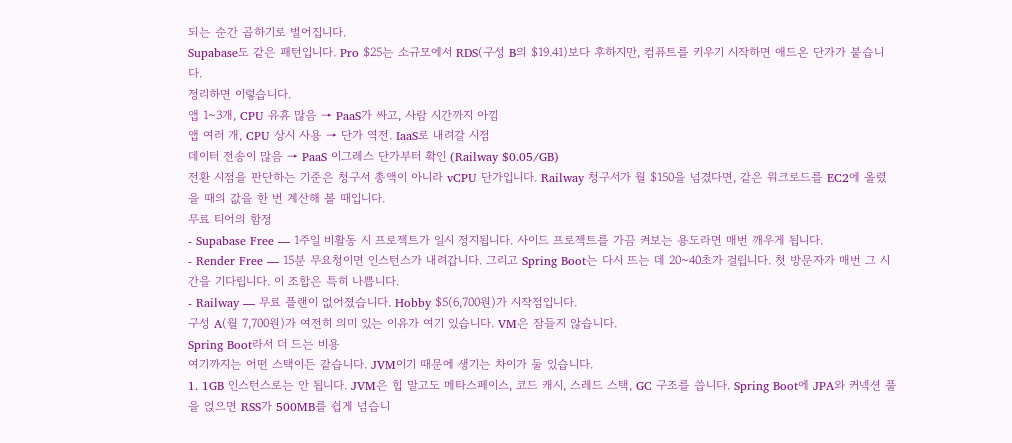되는 순간 곱하기로 벌어집니다.
Supabase도 같은 패턴입니다. Pro $25는 소규모에서 RDS(구성 B의 $19.41)보다 후하지만, 컴퓨트를 키우기 시작하면 애드온 단가가 붙습니다.
정리하면 이렇습니다.
앱 1~3개, CPU 유휴 많음 → PaaS가 싸고, 사람 시간까지 아낌
앱 여러 개, CPU 상시 사용 → 단가 역전. IaaS로 내려갈 시점
데이터 전송이 많음 → PaaS 이그레스 단가부터 확인 (Railway $0.05/GB)
전환 시점을 판단하는 기준은 청구서 총액이 아니라 vCPU 단가입니다. Railway 청구서가 월 $150을 넘겼다면, 같은 워크로드를 EC2에 올렸을 때의 값을 한 번 계산해 볼 때입니다.
무료 티어의 함정
- Supabase Free — 1주일 비활동 시 프로젝트가 일시 정지됩니다. 사이드 프로젝트를 가끔 켜보는 용도라면 매번 깨우게 됩니다.
- Render Free — 15분 무요청이면 인스턴스가 내려갑니다. 그리고 Spring Boot는 다시 뜨는 데 20~40초가 걸립니다. 첫 방문자가 매번 그 시간을 기다립니다. 이 조합은 특히 나쁩니다.
- Railway — 무료 플랜이 없어졌습니다. Hobby $5(6,700원)가 시작점입니다.
구성 A(월 7,700원)가 여전히 의미 있는 이유가 여기 있습니다. VM은 잠들지 않습니다.
Spring Boot라서 더 드는 비용
여기까지는 어떤 스택이든 같습니다. JVM이기 때문에 생기는 차이가 둘 있습니다.
1. 1GB 인스턴스로는 안 됩니다. JVM은 힙 말고도 메타스페이스, 코드 캐시, 스레드 스택, GC 구조를 씁니다. Spring Boot에 JPA와 커넥션 풀을 얹으면 RSS가 500MB를 쉽게 넘습니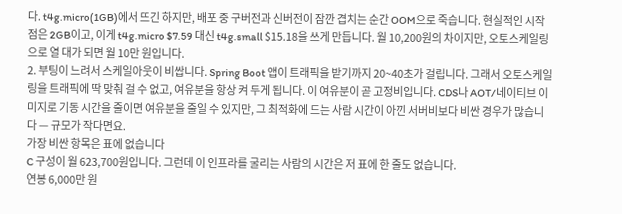다. t4g.micro(1GB)에서 뜨긴 하지만, 배포 중 구버전과 신버전이 잠깐 겹치는 순간 OOM으로 죽습니다. 현실적인 시작점은 2GB이고, 이게 t4g.micro $7.59 대신 t4g.small $15.18을 쓰게 만듭니다. 월 10,200원의 차이지만, 오토스케일링으로 열 대가 되면 월 10만 원입니다.
2. 부팅이 느려서 스케일아웃이 비쌉니다. Spring Boot 앱이 트래픽을 받기까지 20~40초가 걸립니다. 그래서 오토스케일링을 트래픽에 딱 맞춰 걸 수 없고, 여유분을 항상 켜 두게 됩니다. 이 여유분이 곧 고정비입니다. CDS나 AOT/네이티브 이미지로 기동 시간을 줄이면 여유분을 줄일 수 있지만, 그 최적화에 드는 사람 시간이 아낀 서버비보다 비싼 경우가 많습니다 — 규모가 작다면요.
가장 비싼 항목은 표에 없습니다
C 구성이 월 623,700원입니다. 그런데 이 인프라를 굴리는 사람의 시간은 저 표에 한 줄도 없습니다.
연봉 6,000만 원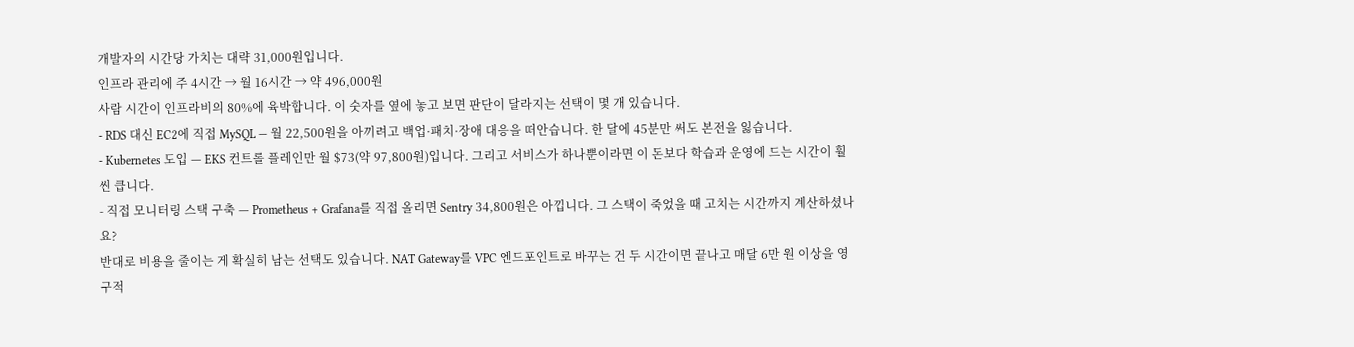개발자의 시간당 가치는 대략 31,000원입니다.
인프라 관리에 주 4시간 → 월 16시간 → 약 496,000원
사람 시간이 인프라비의 80%에 육박합니다. 이 숫자를 옆에 놓고 보면 판단이 달라지는 선택이 몇 개 있습니다.
- RDS 대신 EC2에 직접 MySQL — 월 22,500원을 아끼려고 백업·패치·장애 대응을 떠안습니다. 한 달에 45분만 써도 본전을 잃습니다.
- Kubernetes 도입 — EKS 컨트롤 플레인만 월 $73(약 97,800원)입니다. 그리고 서비스가 하나뿐이라면 이 돈보다 학습과 운영에 드는 시간이 훨씬 큽니다.
- 직접 모니터링 스택 구축 — Prometheus + Grafana를 직접 올리면 Sentry 34,800원은 아낍니다. 그 스택이 죽었을 때 고치는 시간까지 계산하셨나요?
반대로 비용을 줄이는 게 확실히 남는 선택도 있습니다. NAT Gateway를 VPC 엔드포인트로 바꾸는 건 두 시간이면 끝나고 매달 6만 원 이상을 영구적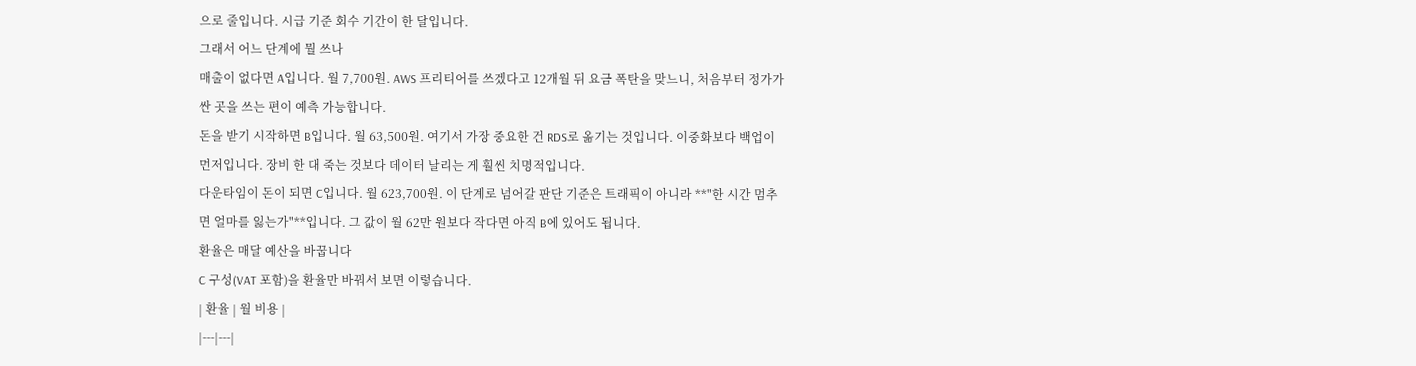으로 줄입니다. 시급 기준 회수 기간이 한 달입니다.
그래서 어느 단계에 뭘 쓰나
매출이 없다면 A입니다. 월 7,700원. AWS 프리티어를 쓰겠다고 12개월 뒤 요금 폭탄을 맞느니, 처음부터 정가가 싼 곳을 쓰는 편이 예측 가능합니다.
돈을 받기 시작하면 B입니다. 월 63,500원. 여기서 가장 중요한 건 RDS로 옮기는 것입니다. 이중화보다 백업이 먼저입니다. 장비 한 대 죽는 것보다 데이터 날리는 게 훨씬 치명적입니다.
다운타임이 돈이 되면 C입니다. 월 623,700원. 이 단계로 넘어갈 판단 기준은 트래픽이 아니라 **"한 시간 멈추면 얼마를 잃는가"**입니다. 그 값이 월 62만 원보다 작다면 아직 B에 있어도 됩니다.
환율은 매달 예산을 바꿉니다
C 구성(VAT 포함)을 환율만 바꿔서 보면 이렇습니다.
| 환율 | 월 비용 |
|---|---|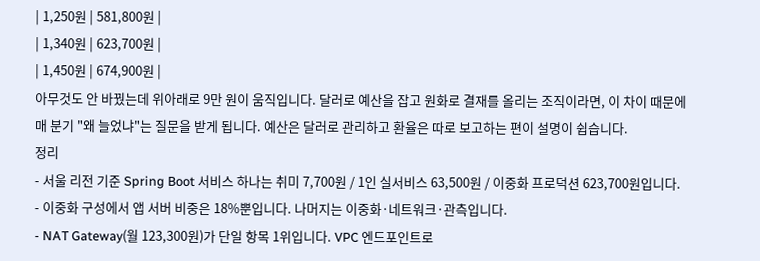| 1,250원 | 581,800원 |
| 1,340원 | 623,700원 |
| 1,450원 | 674,900원 |
아무것도 안 바꿨는데 위아래로 9만 원이 움직입니다. 달러로 예산을 잡고 원화로 결재를 올리는 조직이라면, 이 차이 때문에 매 분기 "왜 늘었냐"는 질문을 받게 됩니다. 예산은 달러로 관리하고 환율은 따로 보고하는 편이 설명이 쉽습니다.
정리
- 서울 리전 기준 Spring Boot 서비스 하나는 취미 7,700원 / 1인 실서비스 63,500원 / 이중화 프로덕션 623,700원입니다.
- 이중화 구성에서 앱 서버 비중은 18%뿐입니다. 나머지는 이중화·네트워크·관측입니다.
- NAT Gateway(월 123,300원)가 단일 항목 1위입니다. VPC 엔드포인트로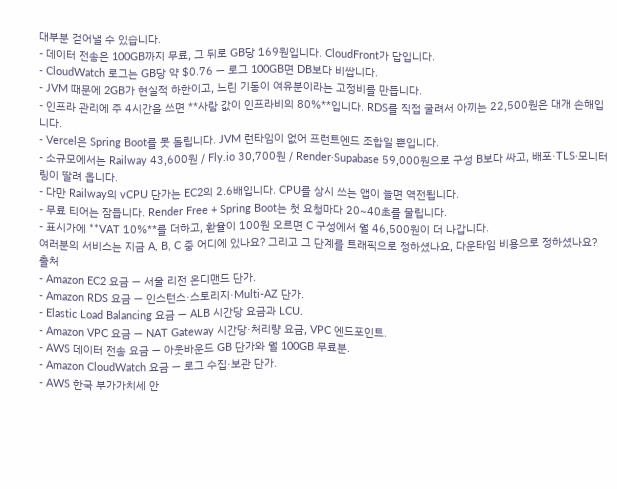대부분 걷어낼 수 있습니다.
- 데이터 전송은 100GB까지 무료, 그 뒤로 GB당 169원입니다. CloudFront가 답입니다.
- CloudWatch 로그는 GB당 약 $0.76 — 로그 100GB면 DB보다 비쌉니다.
- JVM 때문에 2GB가 현실적 하한이고, 느린 기동이 여유분이라는 고정비를 만듭니다.
- 인프라 관리에 주 4시간을 쓰면 **사람 값이 인프라비의 80%**입니다. RDS를 직접 굴려서 아끼는 22,500원은 대개 손해입니다.
- Vercel은 Spring Boot를 못 돌립니다. JVM 런타임이 없어 프런트엔드 조합일 뿐입니다.
- 소규모에서는 Railway 43,600원 / Fly.io 30,700원 / Render·Supabase 59,000원으로 구성 B보다 싸고, 배포·TLS·모니터링이 딸려 옵니다.
- 다만 Railway의 vCPU 단가는 EC2의 2.6배입니다. CPU를 상시 쓰는 앱이 늘면 역전됩니다.
- 무료 티어는 잠듭니다. Render Free + Spring Boot는 첫 요청마다 20~40초를 물립니다.
- 표시가에 **VAT 10%**를 더하고, 환율이 100원 오르면 C 구성에서 월 46,500원이 더 나갑니다.
여러분의 서비스는 지금 A, B, C 중 어디에 있나요? 그리고 그 단계를 트래픽으로 정하셨나요, 다운타임 비용으로 정하셨나요?
출처
- Amazon EC2 요금 — 서울 리전 온디맨드 단가.
- Amazon RDS 요금 — 인스턴스·스토리지·Multi-AZ 단가.
- Elastic Load Balancing 요금 — ALB 시간당 요금과 LCU.
- Amazon VPC 요금 — NAT Gateway 시간당·처리량 요금, VPC 엔드포인트.
- AWS 데이터 전송 요금 — 아웃바운드 GB 단가와 월 100GB 무료분.
- Amazon CloudWatch 요금 — 로그 수집·보관 단가.
- AWS 한국 부가가치세 안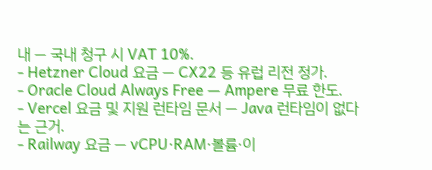내 — 국내 청구 시 VAT 10%.
- Hetzner Cloud 요금 — CX22 등 유럽 리전 정가.
- Oracle Cloud Always Free — Ampere 무료 한도.
- Vercel 요금 및 지원 런타임 문서 — Java 런타임이 없다는 근거.
- Railway 요금 — vCPU·RAM·볼륨·이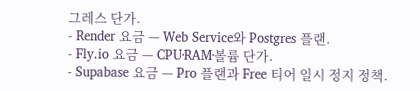그레스 단가.
- Render 요금 — Web Service와 Postgres 플랜.
- Fly.io 요금 — CPU·RAM·볼륨 단가.
- Supabase 요금 — Pro 플랜과 Free 티어 일시 정지 정책.